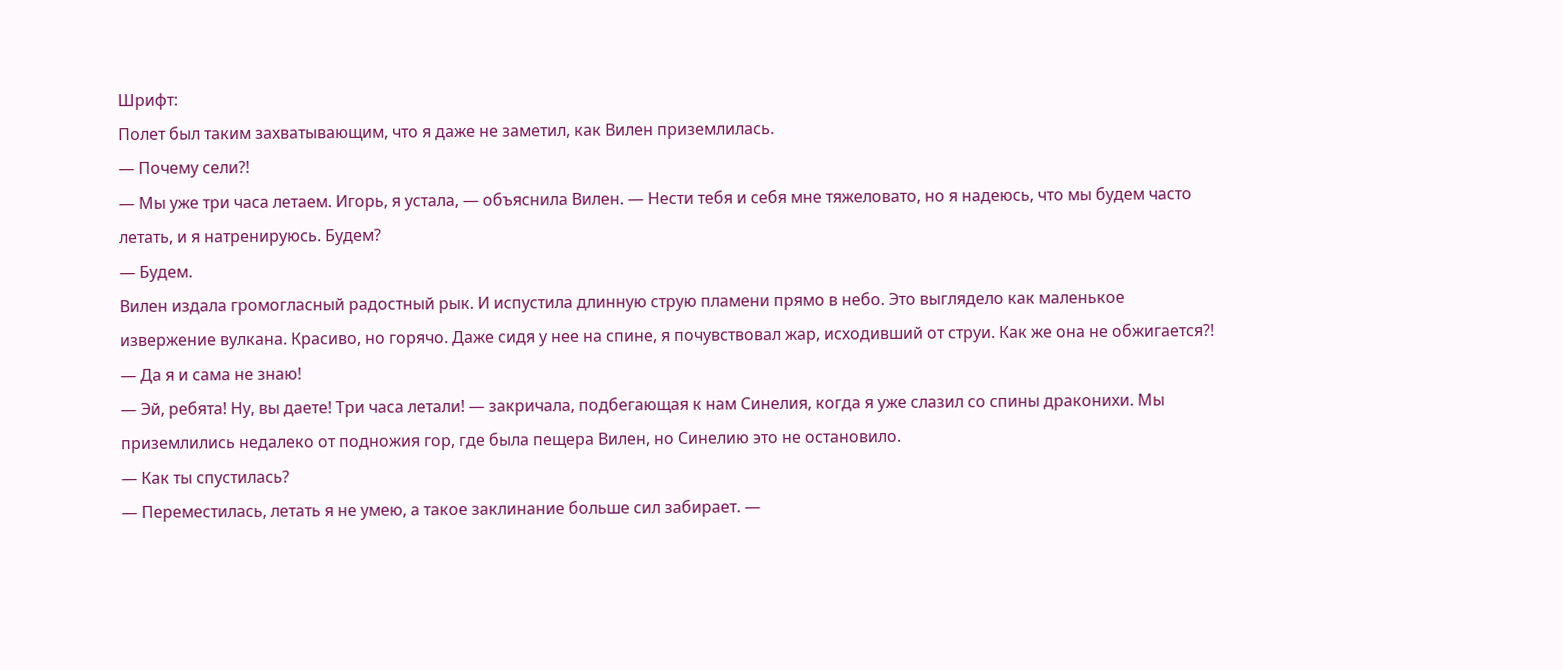Шрифт:
Полет был таким захватывающим, что я даже не заметил, как Вилен приземлилась.
— Почему сели?!
— Мы уже три часа летаем. Игорь, я устала, — объяснила Вилен. — Нести тебя и себя мне тяжеловато, но я надеюсь, что мы будем часто летать, и я натренируюсь. Будем?
— Будем.
Вилен издала громогласный радостный рык. И испустила длинную струю пламени прямо в небо. Это выглядело как маленькое извержение вулкана. Красиво, но горячо. Даже сидя у нее на спине, я почувствовал жар, исходивший от струи. Как же она не обжигается?!
— Да я и сама не знаю!
— Эй, ребята! Ну, вы даете! Три часа летали! — закричала, подбегающая к нам Синелия, когда я уже слазил со спины драконихи. Мы приземлились недалеко от подножия гор, где была пещера Вилен, но Синелию это не остановило.
— Как ты спустилась?
— Переместилась, летать я не умею, а такое заклинание больше сил забирает. —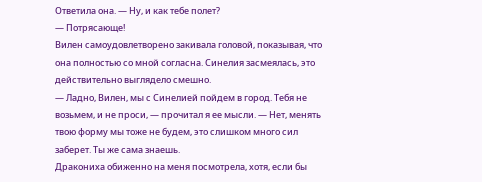Ответила она. — Ну, и как тебе полет?
— Потрясающе!
Вилен самоудовлетворено закивала головой, показывая, что она полностью со мной согласна. Синелия засмеялась, это действительно выглядело смешно.
— Ладно, Вилен, мы с Синелией пойдем в город. Тебя не возьмем, и не проси, — прочитал я ее мысли. — Нет, менять твою форму мы тоже не будем, это слишком много сил заберет. Ты же сама знаешь.
Дракониха обиженно на меня посмотрела, хотя, если бы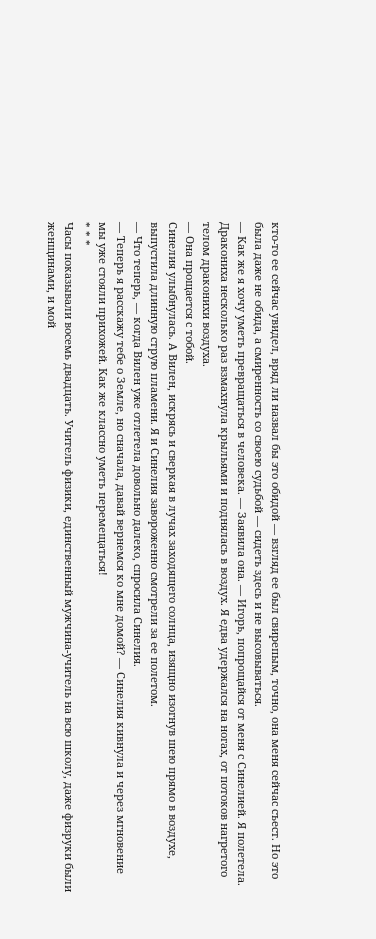кто-то ее сейчас увидел, вряд ли назвал бы это обидой — взгляд ее был свирепым, точно, она меня сейчас съест. Но это была даже не обида, а смиренность со своею судьбой — сидеть здесь и не высовываться.
— Как же я хочу уметь превращаться в человека. — Заявила она. — Игорь, попрощайся от меня с Синелией. Я полетела.
Дракониха несколько раз взмахнула крыльями и поднялась в воздух. Я едва удержался на ногах, от потоков нагретого телом драконихи воздуха.
— Она прощается с тобой.
Синелия улыбнулась. А Вилен, искрясь и сверкая в лучах заходящего солнца, изящно изогнув шею прямо в воздухе, выпустила длинную струю пламени. Я и Синелия завороженно смотрели за ее полетом.
— Что теперь, — когда Вилен уже отлетела довольно далеко, спросила Синелия.
— Теперь я расскажу тебе о Земле, но сначала, давай вернемся ко мне домой? — Синелия кивнула и через мгновение мы уже стояли прихожей. Как же классно уметь перемещаться!
* * *
Часы показывали восемь двадцать. Учитель физики, единственный мужчина-учитель на всю школу, даже физруки были женщинами, и мой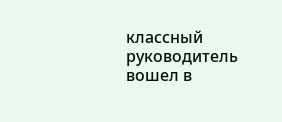классный руководитель вошел в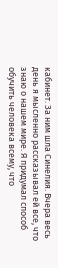кабинет. За ним шла Синелия. Вчера весь день я мысленно рассказывал ей все, что знаю о нашем мире. Я придумал способ обучить человека всему, что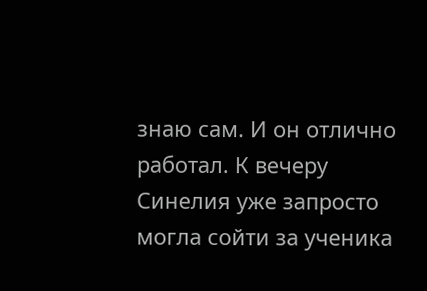знаю сам. И он отлично работал. К вечеру Синелия уже запросто могла сойти за ученика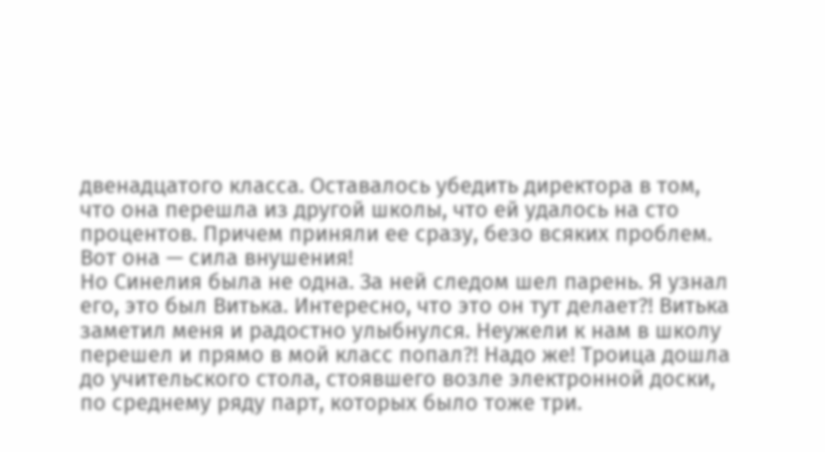двенадцатого класса. Оставалось убедить директора в том, что она перешла из другой школы, что ей удалось на сто процентов. Причем приняли ее сразу, безо всяких проблем. Вот она — сила внушения!
Но Синелия была не одна. За ней следом шел парень. Я узнал его, это был Витька. Интересно, что это он тут делает?! Витька заметил меня и радостно улыбнулся. Неужели к нам в школу перешел и прямо в мой класс попал?! Надо же! Троица дошла до учительского стола, стоявшего возле электронной доски, по среднему ряду парт, которых было тоже три.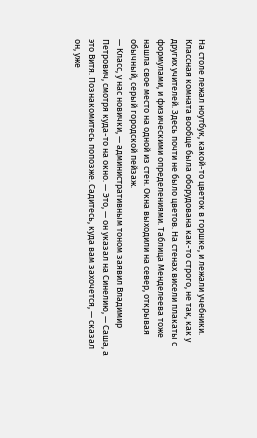На столе лежал ноутбук, какой-то цветок в горшке, и лежали учебники. Классная комната вообще была оборудована как-то строго, не так, как у других учителей. Здесь почти не было цветов. На стенах висели плакаты с формулами, и физическими определениями. Таблица Менделеева тоже нашла свое место на одной из стен. Окна выходили на север, открывая обычный, серый городской пейзаж.
— Класс, у нас новички, — административным тоном заявил Владимир Петрович, смотря куда-то на окно. — Это, — он указал на Синелию, — Саша, а это Витя. Познакомитесь попозже. Садитесь, куда вам захочется, — сказал он, уже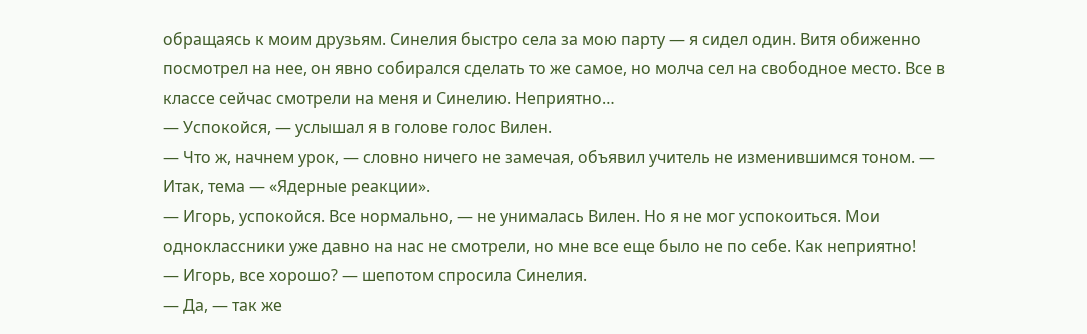обращаясь к моим друзьям. Синелия быстро села за мою парту — я сидел один. Витя обиженно посмотрел на нее, он явно собирался сделать то же самое, но молча сел на свободное место. Все в классе сейчас смотрели на меня и Синелию. Неприятно…
— Успокойся, — услышал я в голове голос Вилен.
— Что ж, начнем урок, — словно ничего не замечая, объявил учитель не изменившимся тоном. — Итак, тема — «Ядерные реакции».
— Игорь, успокойся. Все нормально, — не унималась Вилен. Но я не мог успокоиться. Мои одноклассники уже давно на нас не смотрели, но мне все еще было не по себе. Как неприятно!
— Игорь, все хорошо? — шепотом спросила Синелия.
— Да, — так же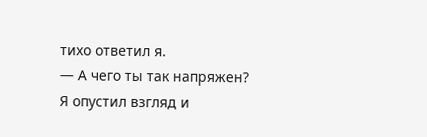тихо ответил я.
— А чего ты так напряжен?
Я опустил взгляд и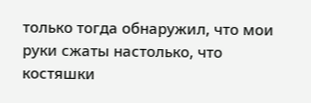только тогда обнаружил, что мои руки сжаты настолько, что костяшки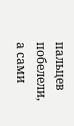пальцев побелели, а сами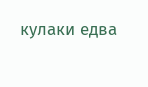кулаки едва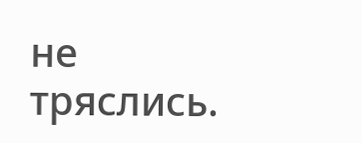не тряслись.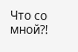Что со мной?!